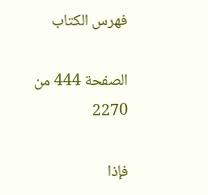فهرس الكتاب

الصفحة 444 من 2270

فإذا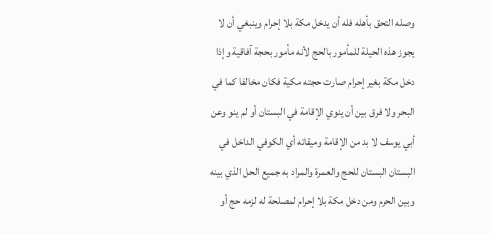وصله التحق بأهله فله أن يدخل مكة بلا إحرام وينبغي أن لا يجوز هذه الحيلة للمأمور بالحج لأنه مأمور بحجة آفاقية وإذا دخل مكة بغير إحرام صارت حجته مكية فكان مخالفا كما في البحر ولا فرق بين أن ينوي الإقامة في البستان أو لم ينو وعن أبي يوسف لا بد من الإقامة وميقاته أي الكوفي الداخل في البستان البستان للحج والعمرة والمراد به جميع الحل الذي بينه وبين الحرم ومن دخل مكة بلا إحرام لمصلحة له لزمه حج أو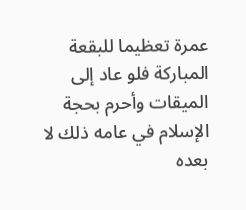عمرة تعظيما للبقعة المباركة فلو عاد إلى الميقات وأحرم بحجة الإسلام في عامه ذلك لا بعده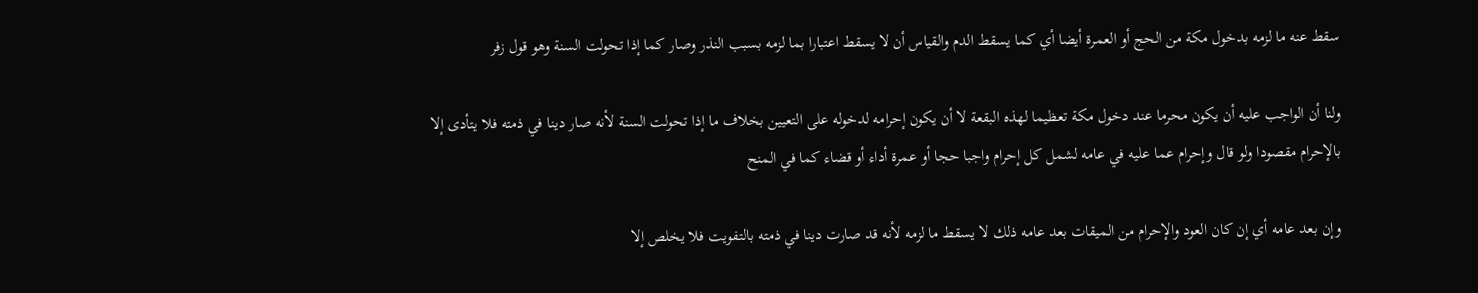سقط عنه ما لزمه بدخول مكة من الحج أو العمرة أيضا أي كما يسقط الدم والقياس أن لا يسقط اعتبارا بما لزمه بسبب النذر وصار كما إذا تحولت السنة وهو قول زفر

ولنا أن الواجب عليه أن يكون محرما عند دخول مكة تعظيما لهذه البقعة لا أن يكون إحرامه لدخوله على التعيين بخلاف ما إذا تحولت السنة لأنه صار دينا في ذمته فلا يتأدى إلا بالإحرام مقصودا ولو قال وإحرام عما عليه في عامه لشمل كل إحرام واجبا حجا أو عمرة أداء أو قضاء كما في المنح

وإن بعد عامه أي إن كان العود والإحرام من الميقات بعد عامه ذلك لا يسقط ما لزمه لأنه قد صارت دينا في ذمته بالتفويت فلا يخلص إلا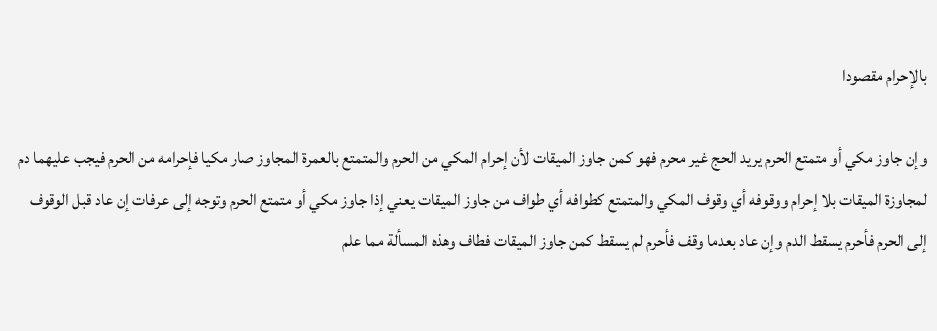بالإحرام مقصودا

وإن جاوز مكي أو متمتع الحرم يريد الحج غير محرم فهو كمن جاوز الميقات لأن إحرام المكي من الحرم والمتمتع بالعمرة المجاوز صار مكيا فإحرامه من الحرم فيجب عليهما دم لمجاوزة الميقات بلا إحرام ووقوفه أي وقوف المكي والمتمتع كطوافه أي طواف من جاوز الميقات يعني إذا جاوز مكي أو متمتع الحرم وتوجه إلى عرفات إن عاد قبل الوقوف إلى الحرم فأحرم يسقط الدم وإن عاد بعدما وقف فأحرم لم يسقط كمن جاوز الميقات فطاف وهذه المسألة مما علم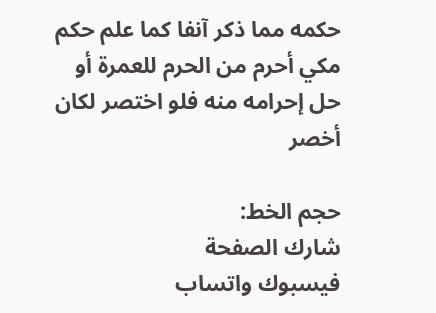حكمه مما ذكر آنفا كما علم حكم مكي أحرم من الحرم للعمرة أو حل إحرامه منه فلو اختصر لكان أخصر

حجم الخط:
شارك الصفحة
فيسبوك واتساب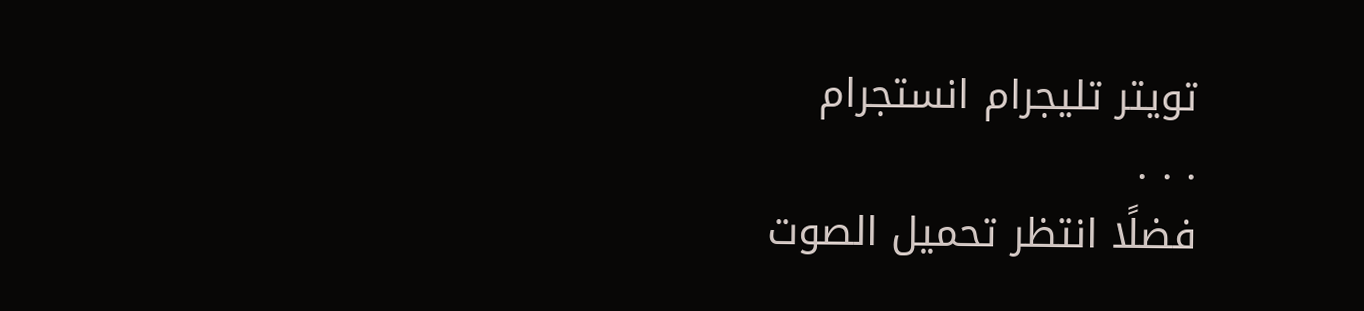تويتر تليجرام انستجرام
. . .
فضلًا انتظر تحميل الصوت